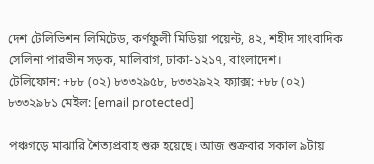দেশ টেলিভিশন লিমিটেড, কর্ণফুলী মিডিয়া পয়েন্ট, ৪২, শহীদ সাংবাদিক সেলিনা পারভীন সড়ক, মালিবাগ, ঢাকা-১২১৭, বাংলাদেশ।
টেলিফোন: +৮৮ (০২) ৮৩৩২৯৫৮, ৮৩৩২৯২২ ফ্যাক্স: +৮৮ (০২) ৮৩৩২৯৮১ মেইল: [email protected]

পঞ্চগড়ে মাঝারি শৈত্যপ্রবাহ শুরু হয়েছে। আজ শুক্রবার সকাল ৯টায়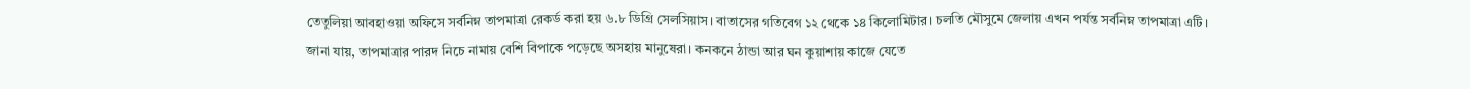তেতুলিয়া আবহাওয়া অফিসে সর্বনিম্ন তাপমাত্রা রেকর্ড করা হয় ৬.৮ ডিগ্রি সেলসিয়াস। বাতাসের গতিবেগ ১২ থেকে ১৪ কিলোমিটার। চলতি মৌসুমে জেলায় এখন পর্যন্ত সর্বনিম্ন তাপমাত্রা এটি।
জানা যায়, তাপমাত্রার পারদ নিচে নামায় বেশি বিপাকে পড়েছে অসহায় মানুষেরা। কনকনে ঠান্ডা আর ঘন কুয়াশায় কাজে যেতে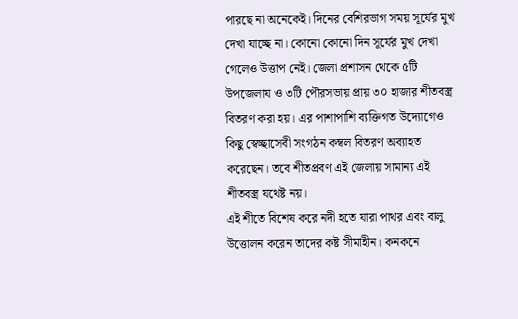পারছে না অনেকেই। দিনের বেশিরভাগ সময় সূর্যের মুখ দেখা যাচ্ছে না। কোনো কোনো দিন সূর্যের মুখ দেখা গেলেও উত্তাপ নেই। জেলা প্রশাসন থেকে ৫টি উপজেলায ও ৩টি পৌরসভায় প্রায় ৩০ হাজার শীতবস্ত্র বিতরণ করা হয়। এর পাশাপাশি ব্যক্তিগত উদ্যোগেও কিছু স্বেচ্ছাসেবী সংগঠন কম্বল বিতরণ অব্যাহত করেছেন। তবে শীতপ্রবণ এই জেলায় সামান্য এই শীতবস্ত্র যথেষ্ট নয়।
এই শীতে বিশেষ করে নদী হতে যারা পাথর এবং বালু উত্তোলন করেন তাদের কষ্ট সীমাহীন। কনকনে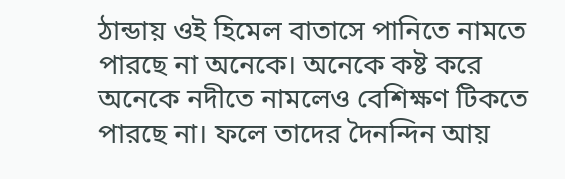ঠান্ডায় ওই হিমেল বাতাসে পানিতে নামতে পারছে না অনেকে। অনেকে কষ্ট করে অনেকে নদীতে নামলেও বেশিক্ষণ টিকতে পারছে না। ফলে তাদের দৈনন্দিন আয়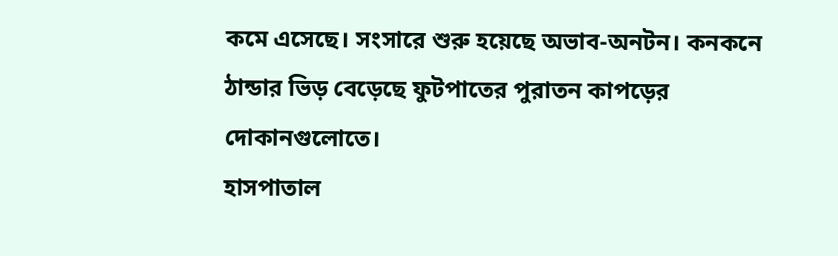কমে এসেছে। সংসারে শুরু হয়েছে অভাব-অনটন। কনকনে ঠান্ডার ভিড় বেড়েছে ফুটপাতের পুরাতন কাপড়ের দোকানগুলোতে।
হাসপাতাল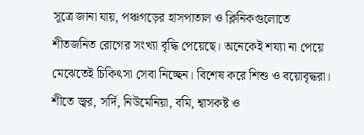সূত্রে জানা যায়, পঞ্চগড়ের হাসপাতাল ও ক্লিনিকগুলোতে শীতজনিত রোগের সংখ্যা বৃদ্ধি পেয়েছে। অনেকেই শয্যা না পেয়ে মেঝেতেই চিকিৎসা সেবা নিচ্ছেন। বিশেষ করে শিশু ও বয়োবৃদ্ধরা। শীতে জ্বর, সর্দি, নিউমেনিয়া, বমি, শ্বাসকষ্ট ও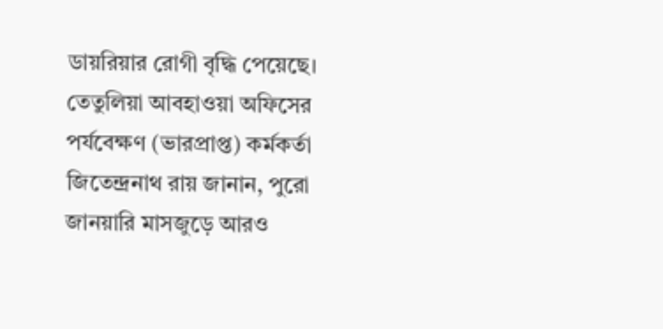ডায়রিয়ার রোগী বৃদ্ধি পেয়েছে।
তেতুলিয়া আবহাওয়া অফিসের পর্যবেক্ষণ (ভারপ্রাপ্ত) কর্মকর্তা জিতেন্দ্রনাথ রায় জানান, পুরো জানয়ারি মাসজুড়ে আরও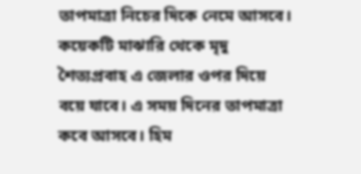তাপমাত্রা নিচের দিকে নেমে আসবে। কয়েকটি মাঝারি থেকে মৃদু শৈত্যপ্রবাহ এ জেলার ওপর দিয়ে বয়ে যাবে। এ সময় দিনের তাপমাত্রা কবে আসবে। হিম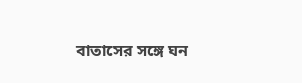বাতাসের সঙ্গে ঘন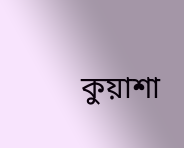কুয়াশা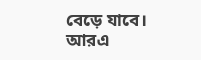বেড়ে যাবে।
আরএ